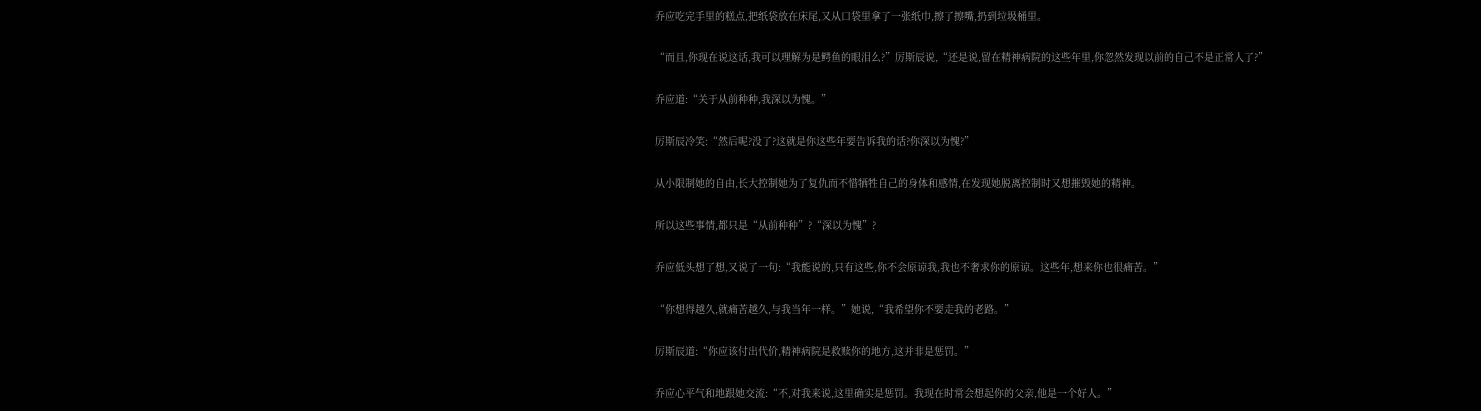乔应吃完手里的糕点,把纸袋放在床尾,又从口袋里拿了一张纸巾,擦了擦嘴,扔到垃圾桶里。

“而且,你现在说这话,我可以理解为是鳄鱼的眼泪么?”厉斯辰说,“还是说,留在精神病院的这些年里,你忽然发现以前的自己不是正常人了?”

乔应道:“关于从前种种,我深以为愧。”

厉斯辰冷笑:“然后呢?没了?这就是你这些年要告诉我的话?你深以为愧?”

从小限制她的自由,长大控制她为了复仇而不惜牺牲自己的身体和感情,在发现她脱离控制时又想摧毁她的精神。

所以这些事情,都只是“从前种种”?“深以为愧”?

乔应低头想了想,又说了一句:“我能说的,只有这些,你不会原谅我,我也不奢求你的原谅。这些年,想来你也很痛苦。”

“你想得越久,就痛苦越久,与我当年一样。”她说,“我希望你不要走我的老路。”

厉斯辰道:“你应该付出代价,精神病院是救赎你的地方,这并非是惩罚。”

乔应心平气和地跟她交流:“不,对我来说,这里确实是惩罚。我现在时常会想起你的父亲,他是一个好人。”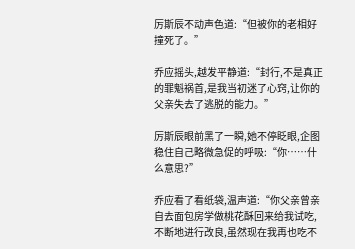厉斯辰不动声色道:“但被你的老相好撞死了。”

乔应摇头,越发平静道:“封行,不是真正的罪魁祸首,是我当初迷了心窍,让你的父亲失去了逃脱的能力。”

厉斯辰眼前黑了一瞬,她不停眨眼,企图稳住自己略微急促的呼吸:“你……什么意思?”

乔应看了看纸袋,温声道:“你父亲曾亲自去面包房学做桃花酥回来给我试吃,不断地进行改良,虽然现在我再也吃不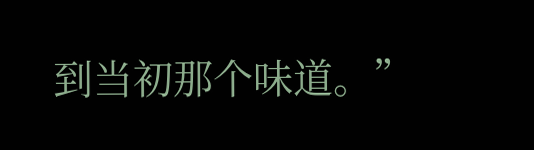到当初那个味道。”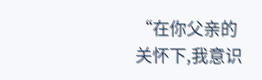“在你父亲的关怀下,我意识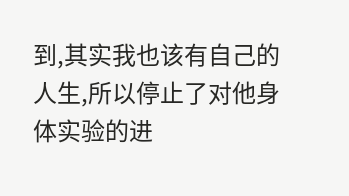到,其实我也该有自己的人生,所以停止了对他身体实验的进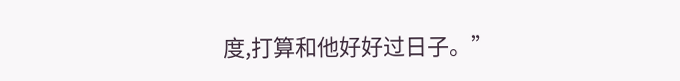度,打算和他好好过日子。”